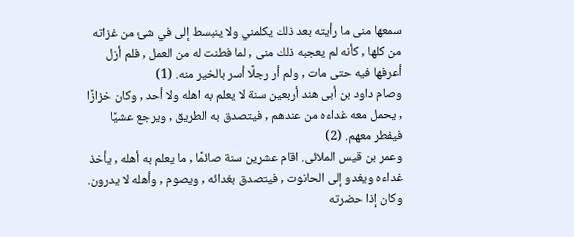سمعها منى ما رأيته بعد ذلك يكلمني ولا ينبسط إلى في شئ من غزاته من كلها , كأنه لم يعجبه ذلك منى , لما فطنت له من العمل , فلم أزل أعرفها فيه حتى مات , ولم أر رجلًا أسر بالخير منه. (1)
وصام داود بن أبى هند أربعين سنة لا يعلم به اهله ولا أحد , وكان خزازًا , يحمل معه غداءه من عندهم , فيتصدق به الطريق , ويرجع عشيًا فيفطر معهم. (2)
وعمر بن قيس الملائى. اقام عشرين سنة صائمًا , ما يعلم به أهله , يأخذ غداءه ويغدو إلى الحانوت , فيتصدق بغدائه , ويصوم , وأهله لا يدرون.
وكان إذا حضرته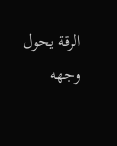الرقة يحول وجهه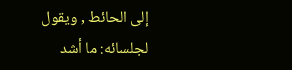إلى الحائط , ويقول لجلسائه: ما أشد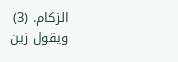الزكام. (3)
ويقول زين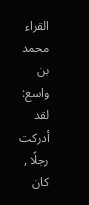القراء محمد بن واسع: لقد أدركت رجلًا , كان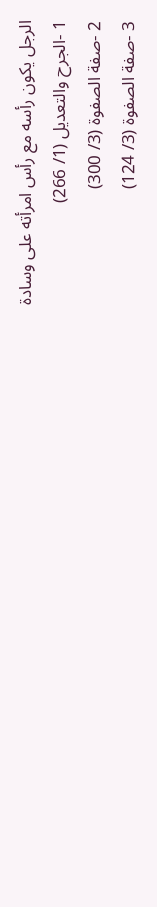الرجل يكون رأسه مع رأس امرأته على وسادة
1 -الجرح والتعديل (1/ 266)
2 -صفة الصفوة (3/ 300)
3 -صفة الصفوة (3/ 124)